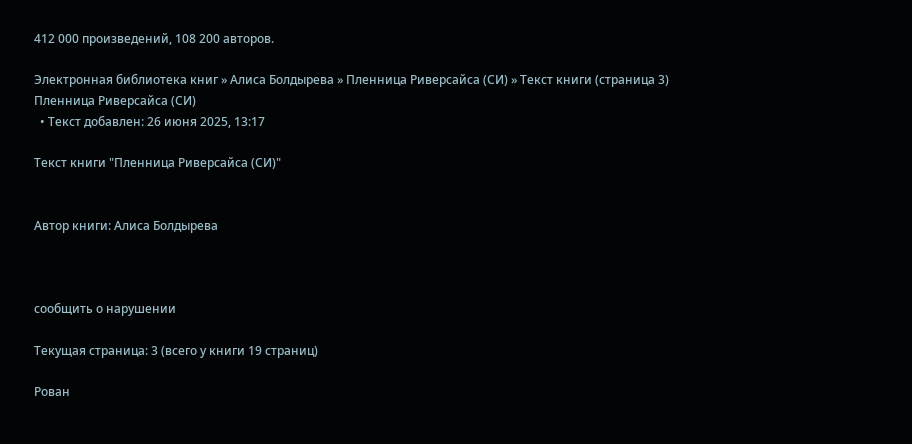412 000 произведений, 108 200 авторов.

Электронная библиотека книг » Алиса Болдырева » Пленница Риверсайса (СИ) » Текст книги (страница 3)
Пленница Риверсайса (СИ)
  • Текст добавлен: 26 июня 2025, 13:17

Текст книги "Пленница Риверсайса (СИ)"


Автор книги: Алиса Болдырева



сообщить о нарушении

Текущая страница: 3 (всего у книги 19 страниц)

Рован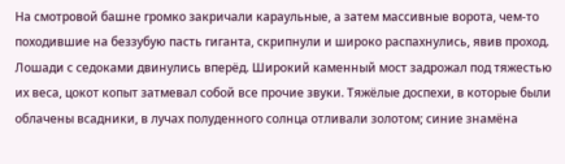На смотровой башне громко закричали караульные, а затем массивные ворота, чем-то походившие на беззубую пасть гиганта, скрипнули и широко распахнулись, явив проход. Лошади с седоками двинулись вперёд. Широкий каменный мост задрожал под тяжестью их веса, цокот копыт затмевал собой все прочие звуки. Тяжёлые доспехи, в которые были облачены всадники, в лучах полуденного солнца отливали золотом; синие знамёна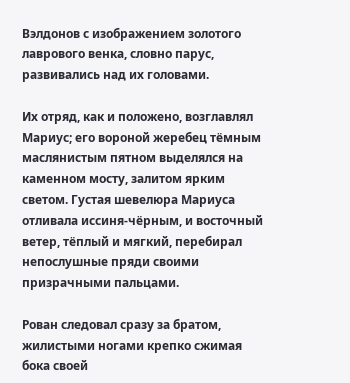Вэлдонов с изображением золотого лаврового венка, словно парус, развивались над их головами.

Их отряд, как и положено, возглавлял Мариус; его вороной жеребец тёмным маслянистым пятном выделялся на каменном мосту, залитом ярким светом. Густая шевелюра Мариуса отливала иссиня-чёрным, и восточный ветер, тёплый и мягкий, перебирал непослушные пряди своими призрачными пальцами.

Рован следовал сразу за братом, жилистыми ногами крепко сжимая бока своей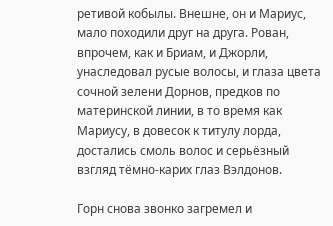ретивой кобылы. Внешне, он и Мариус, мало походили друг на друга. Рован, впрочем, как и Бриам, и Джорли, унаследовал русые волосы, и глаза цвета сочной зелени Дорнов, предков по материнской линии, в то время как Мариусу, в довесок к титулу лорда, достались смоль волос и серьёзный взгляд тёмно-карих глаз Вэлдонов.

Горн снова звонко загремел и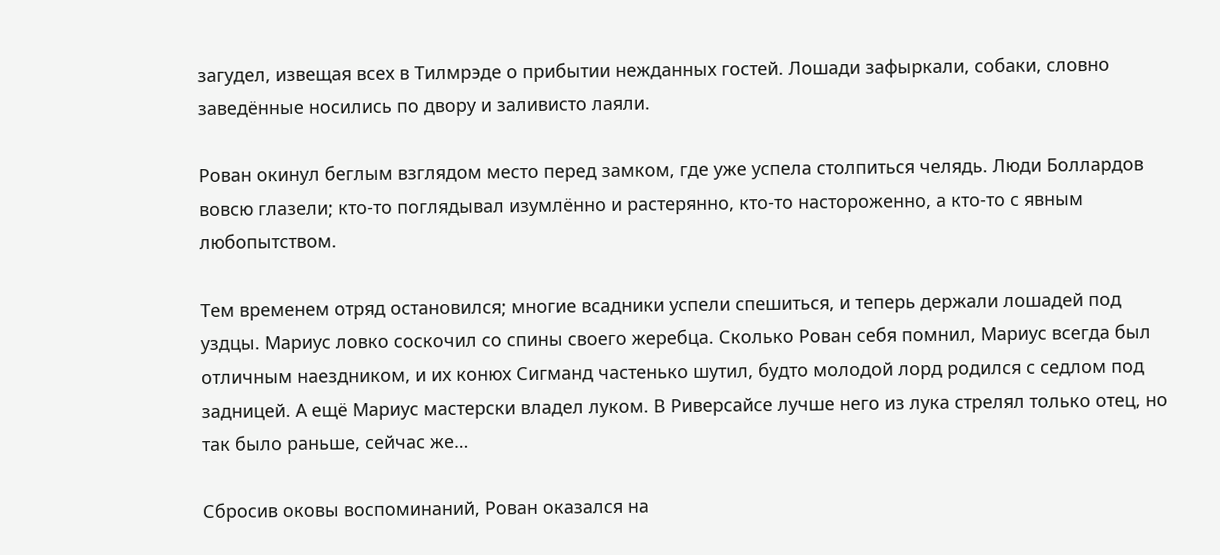загудел, извещая всех в Тилмрэде о прибытии нежданных гостей. Лошади зафыркали, собаки, словно заведённые носились по двору и заливисто лаяли.

Рован окинул беглым взглядом место перед замком, где уже успела столпиться челядь. Люди Боллардов вовсю глазели; кто-то поглядывал изумлённо и растерянно, кто-то настороженно, а кто-то с явным любопытством.

Тем временем отряд остановился; многие всадники успели спешиться, и теперь держали лошадей под уздцы. Мариус ловко соскочил со спины своего жеребца. Сколько Рован себя помнил, Мариус всегда был отличным наездником, и их конюх Сигманд частенько шутил, будто молодой лорд родился с седлом под задницей. А ещё Мариус мастерски владел луком. В Риверсайсе лучше него из лука стрелял только отец, но так было раньше, сейчас же…

Сбросив оковы воспоминаний, Рован оказался на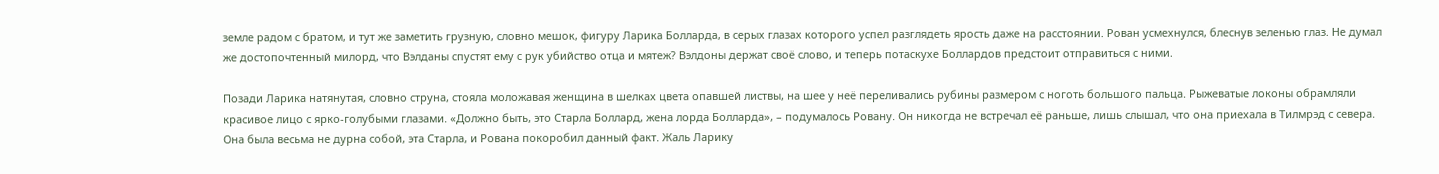земле радом с братом, и тут же заметить грузную, словно мешок, фигуру Ларика Болларда, в серых глазах которого успел разглядеть ярость даже на расстоянии. Рован усмехнулся, блеснув зеленью глаз. Не думал же достопочтенный милорд, что Вэлданы спустят ему с рук убийство отца и мятеж? Вэлдоны держат своё слово, и теперь потаскухе Боллардов предстоит отправиться с ними.

Позади Ларика натянутая, словно струна, стояла моложавая женщина в шелках цвета опавшей листвы, на шее у неё переливались рубины размером с ноготь большого пальца. Рыжеватые локоны обрамляли красивое лицо с ярко-голубыми глазами. «Должно быть, это Старла Боллард, жена лорда Болларда», – подумалось Ровану. Он никогда не встречал её раньше, лишь слышал, что она приехала в Тилмрэд с севера. Она была весьма не дурна собой, эта Старла, и Рована покоробил данный факт. Жаль Ларику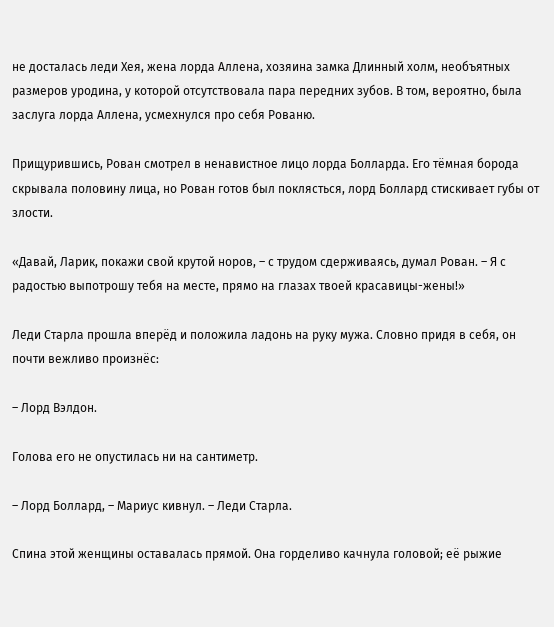не досталась леди Хея, жена лорда Аллена, хозяина замка Длинный холм, необъятных размеров уродина, у которой отсутствовала пара передних зубов. В том, вероятно, была заслуга лорда Аллена, усмехнулся про себя Рованю.

Прищурившись, Рован смотрел в ненавистное лицо лорда Болларда. Его тёмная борода скрывала половину лица, но Рован готов был поклясться, лорд Боллард стискивает губы от злости.

«Давай, Ларик, покажи свой крутой норов, – с трудом сдерживаясь, думал Рован. – Я с радостью выпотрошу тебя на месте, прямо на глазах твоей красавицы-жены!»

Леди Старла прошла вперёд и положила ладонь на руку мужа. Словно придя в себя, он почти вежливо произнёс:

– Лорд Вэлдон.

Голова его не опустилась ни на сантиметр.

– Лорд Боллард, – Мариус кивнул. – Леди Старла.

Спина этой женщины оставалась прямой. Она горделиво качнула головой; её рыжие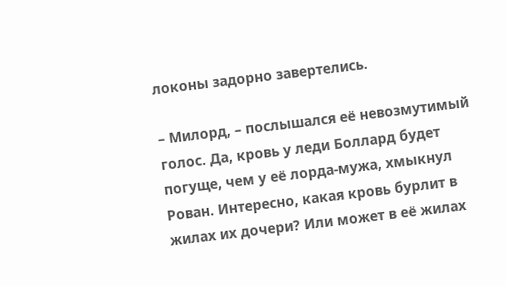локоны задорно завертелись.

– Милорд, – послышался её невозмутимый голос. Да, кровь у леди Боллард будет погуще, чем у её лорда-мужа, хмыкнул Рован. Интересно, какая кровь бурлит в жилах их дочери? Или может в её жилах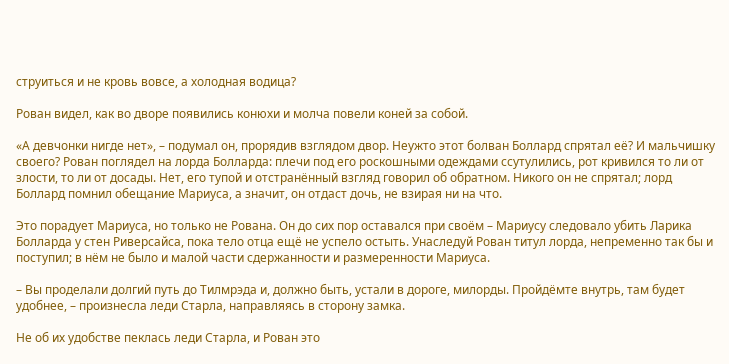струиться и не кровь вовсе, а холодная водица?

Рован видел, как во дворе появились конюхи и молча повели коней за собой.

«А девчонки нигде нет», – подумал он, прорядив взглядом двор. Неужто этот болван Боллард спрятал её? И мальчишку своего? Рован поглядел на лорда Болларда: плечи под его роскошными одеждами ссутулились, рот кривился то ли от злости, то ли от досады. Нет, его тупой и отстранённый взгляд говорил об обратном. Никого он не спрятал; лорд Боллард помнил обещание Мариуса, а значит, он отдаст дочь, не взирая ни на что.

Это порадует Мариуса, но только не Рована. Он до сих пор оставался при своём – Мариусу следовало убить Ларика Болларда у стен Риверсайса, пока тело отца ещё не успело остыть. Унаследуй Рован титул лорда, непременно так бы и поступил; в нём не было и малой части сдержанности и размеренности Мариуса.

– Вы проделали долгий путь до Тилмрэда и, должно быть, устали в дороге, милорды. Пройдёмте внутрь, там будет удобнее, – произнесла леди Старла, направляясь в сторону замка.

Не об их удобстве пеклась леди Старла, и Рован это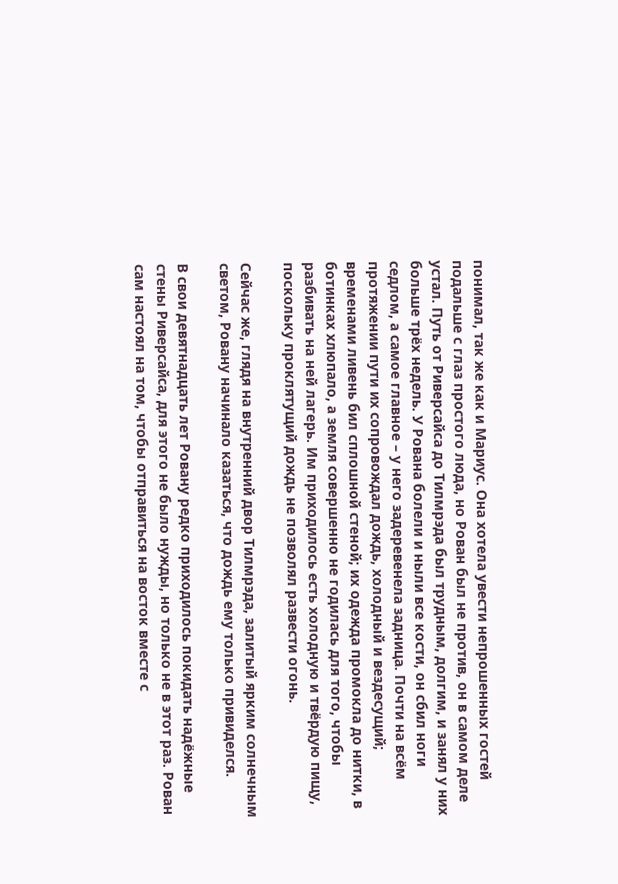понимал, так же как и Мариус. Она хотела увести непрошенных гостей подальше с глаз простого люда, но Рован был не против, он в самом деле устал. Путь от Риверсайса до Тилмрэда был трудным, долгим, и занял у них больше трёх недель. У Рована болели и ныли все кости, он сбил ноги седлом, а самое главное – у него задеревенела задница. Почти на всём протяжении пути их сопровождал дождь, холодный и вездесущий; временами ливень бил сплошной стеной; их одежда промокла до нитки, в ботинках хлюпало, а земля совершенно не годилась для того, чтобы разбивать на ней лагерь. Им приходилось есть холодную и твёрдую пищу, поскольку проклятущий дождь не позволял развести огонь.

Сейчас же, глядя на внутренний двор Тилмрэда, залитый ярким солнечным светом, Ровану начинало казаться, что дождь ему только привиделся.

В свои девятнадцать лет Ровану редко приходилось покидать надёжные стены Риверсайса, для этого не было нужды, но только не в этот раз. Рован сам настоял на том, чтобы отправиться на восток вместе с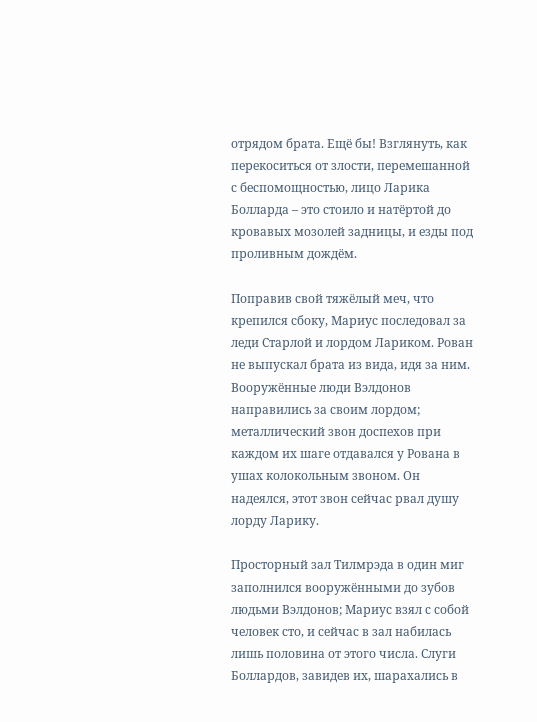отрядом брата. Ещё бы! Взглянуть, как перекоситься от злости, перемешанной с беспомощностью, лицо Ларика Болларда – это стоило и натёртой до кровавых мозолей задницы, и езды под проливным дождём.

Поправив свой тяжёлый меч, что крепился сбоку, Мариус последовал за леди Старлой и лордом Лариком. Рован не выпускал брата из вида, идя за ним. Вооружённые люди Вэлдонов направились за своим лордом; металлический звон доспехов при каждом их шаге отдавался у Рована в ушах колокольным звоном. Он надеялся, этот звон сейчас рвал душу лорду Ларику.

Просторный зал Тилмрэда в один миг заполнился вооружёнными до зубов людьми Вэлдонов; Мариус взял с собой человек сто, и сейчас в зал набилась лишь половина от этого числа. Слуги Боллардов, завидев их, шарахались в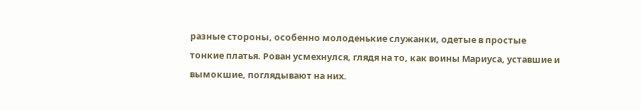разные стороны, особенно молоденькие служанки, одетые в простые тонкие платья. Рован усмехнулся, глядя на то, как воины Мариуса, уставшие и вымокшие, поглядывают на них.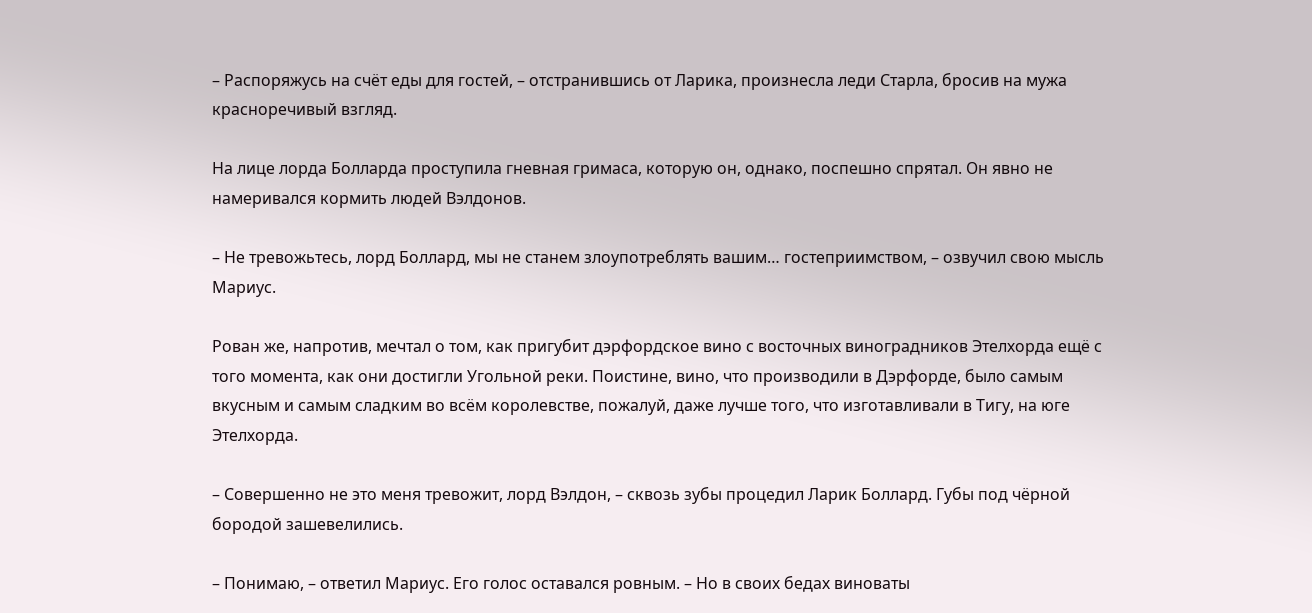– Распоряжусь на счёт еды для гостей, – отстранившись от Ларика, произнесла леди Старла, бросив на мужа красноречивый взгляд.

На лице лорда Болларда проступила гневная гримаса, которую он, однако, поспешно спрятал. Он явно не намеривался кормить людей Вэлдонов.

– Не тревожьтесь, лорд Боллард, мы не станем злоупотреблять вашим… гостеприимством, – озвучил свою мысль Мариус.

Рован же, напротив, мечтал о том, как пригубит дэрфордское вино с восточных виноградников Этелхорда ещё с того момента, как они достигли Угольной реки. Поистине, вино, что производили в Дэрфорде, было самым вкусным и самым сладким во всём королевстве, пожалуй, даже лучше того, что изготавливали в Тигу, на юге Этелхорда.

– Совершенно не это меня тревожит, лорд Вэлдон, – сквозь зубы процедил Ларик Боллард. Губы под чёрной бородой зашевелились.

– Понимаю, – ответил Мариус. Его голос оставался ровным. – Но в своих бедах виноваты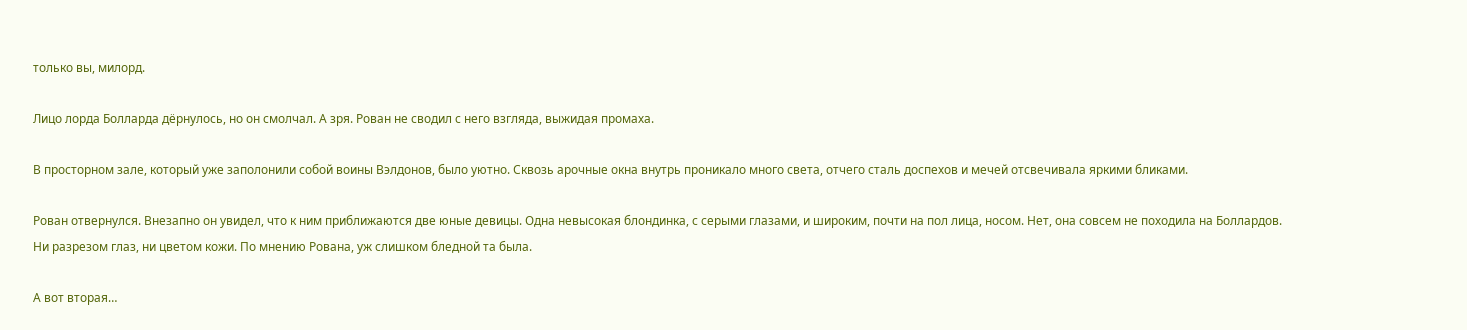только вы, милорд.

Лицо лорда Болларда дёрнулось, но он смолчал. А зря. Рован не сводил с него взгляда, выжидая промаха.

В просторном зале, который уже заполонили собой воины Вэлдонов, было уютно. Сквозь арочные окна внутрь проникало много света, отчего сталь доспехов и мечей отсвечивала яркими бликами.

Рован отвернулся. Внезапно он увидел, что к ним приближаются две юные девицы. Одна невысокая блондинка, с серыми глазами, и широким, почти на пол лица, носом. Нет, она совсем не походила на Боллардов. Ни разрезом глаз, ни цветом кожи. По мнению Рована, уж слишком бледной та была.

А вот вторая…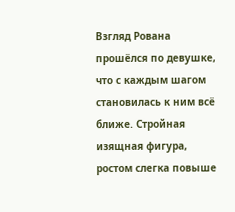Взгляд Рована прошёлся по девушке, что с каждым шагом становилась к ним всё ближе. Стройная изящная фигура, ростом слегка повыше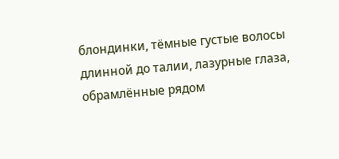блондинки, тёмные густые волосы длинной до талии, лазурные глаза, обрамлённые рядом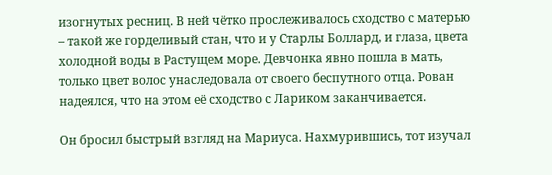изогнутых ресниц. В ней чётко прослеживалось сходство с матерью – такой же горделивый стан, что и у Старлы Боллард, и глаза, цвета холодной воды в Растущем море. Девчонка явно пошла в мать, только цвет волос унаследовала от своего беспутного отца. Рован надеялся, что на этом её сходство с Лариком заканчивается.

Он бросил быстрый взгляд на Мариуса. Нахмурившись, тот изучал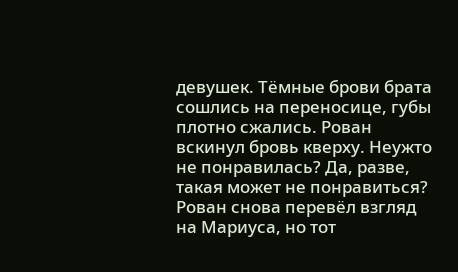девушек. Тёмные брови брата сошлись на переносице, губы плотно сжались. Рован вскинул бровь кверху. Неужто не понравилась? Да, разве, такая может не понравиться? Рован снова перевёл взгляд на Мариуса, но тот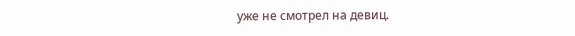уже не смотрел на девиц.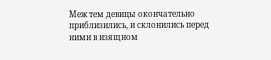Меж тем девицы окончательно приблизились, и склонились перед ними в изящном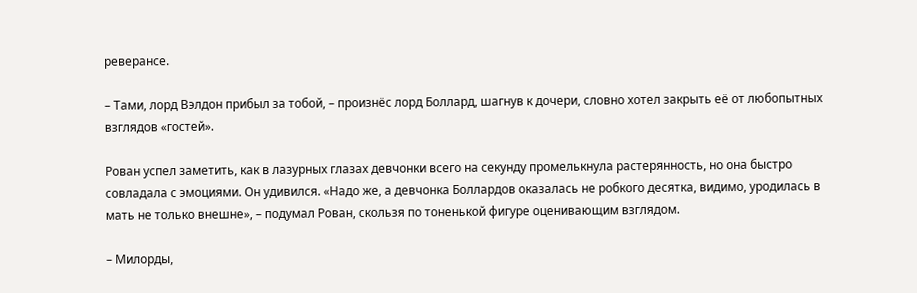реверансе.

– Тами, лорд Вэлдон прибыл за тобой, – произнёс лорд Боллард, шагнув к дочери, словно хотел закрыть её от любопытных взглядов «гостей».

Рован успел заметить, как в лазурных глазах девчонки всего на секунду промелькнула растерянность, но она быстро совладала с эмоциями. Он удивился. «Надо же, а девчонка Боллардов оказалась не робкого десятка, видимо, уродилась в мать не только внешне», – подумал Рован, скользя по тоненькой фигуре оценивающим взглядом.

– Милорды,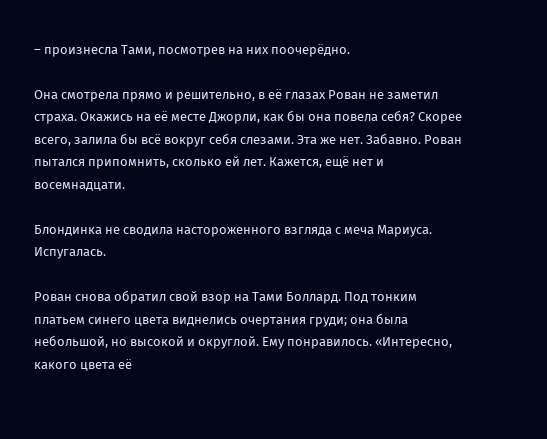– произнесла Тами, посмотрев на них поочерёдно.

Она смотрела прямо и решительно, в её глазах Рован не заметил страха. Окажись на её месте Джорли, как бы она повела себя? Скорее всего, залила бы всё вокруг себя слезами. Эта же нет. Забавно. Рован пытался припомнить, сколько ей лет. Кажется, ещё нет и восемнадцати.

Блондинка не сводила настороженного взгляда с меча Мариуса. Испугалась.

Рован снова обратил свой взор на Тами Боллард. Под тонким платьем синего цвета виднелись очертания груди; она была небольшой, но высокой и округлой. Ему понравилось. «Интересно, какого цвета её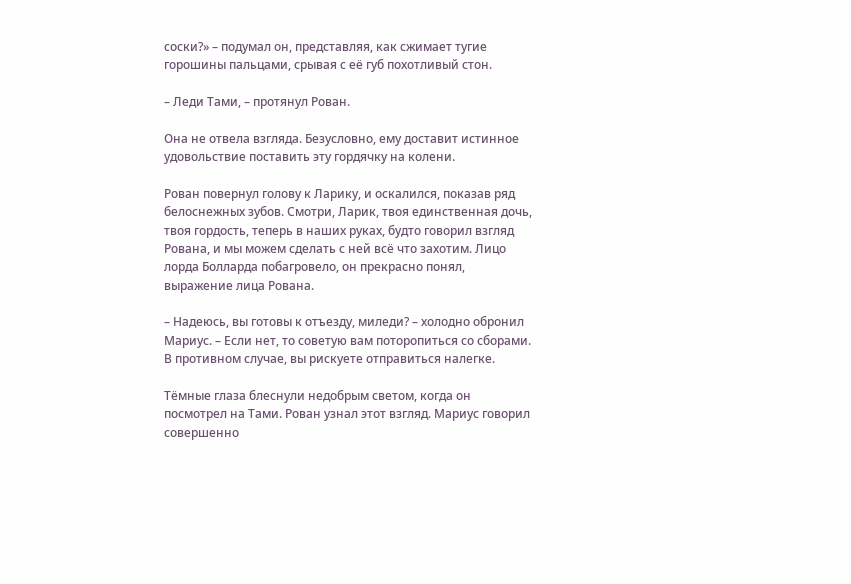соски?» – подумал он, представляя, как сжимает тугие горошины пальцами, срывая с её губ похотливый стон.

– Леди Тами, – протянул Рован.

Она не отвела взгляда. Безусловно, ему доставит истинное удовольствие поставить эту гордячку на колени.

Рован повернул голову к Ларику, и оскалился, показав ряд белоснежных зубов. Смотри, Ларик, твоя единственная дочь, твоя гордость, теперь в наших руках, будто говорил взгляд Рована, и мы можем сделать с ней всё что захотим. Лицо лорда Болларда побагровело, он прекрасно понял, выражение лица Рована.

– Надеюсь, вы готовы к отъезду, миледи? – холодно обронил Мариус. – Если нет, то советую вам поторопиться со сборами. В противном случае, вы рискуете отправиться налегке.

Тёмные глаза блеснули недобрым светом, когда он посмотрел на Тами. Рован узнал этот взгляд. Мариус говорил совершенно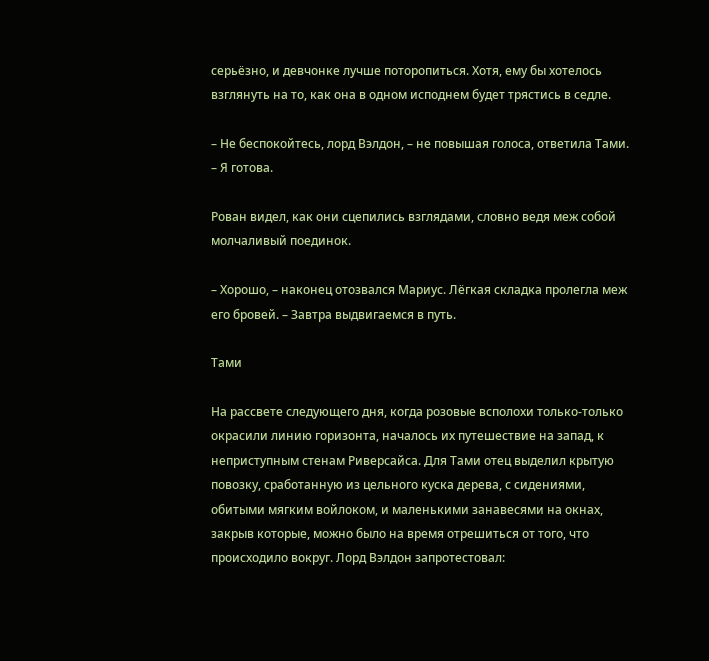серьёзно, и девчонке лучше поторопиться. Хотя, ему бы хотелось взглянуть на то, как она в одном исподнем будет трястись в седле.

– Не беспокойтесь, лорд Вэлдон, – не повышая голоса, ответила Тами. – Я готова.

Рован видел, как они сцепились взглядами, словно ведя меж собой молчаливый поединок.

– Хорошо, – наконец отозвался Мариус. Лёгкая складка пролегла меж его бровей. – Завтра выдвигаемся в путь.

Тами

На рассвете следующего дня, когда розовые всполохи только-только окрасили линию горизонта, началось их путешествие на запад, к неприступным стенам Риверсайса. Для Тами отец выделил крытую повозку, сработанную из цельного куска дерева, с сидениями, обитыми мягким войлоком, и маленькими занавесями на окнах, закрыв которые, можно было на время отрешиться от того, что происходило вокруг. Лорд Вэлдон запротестовал: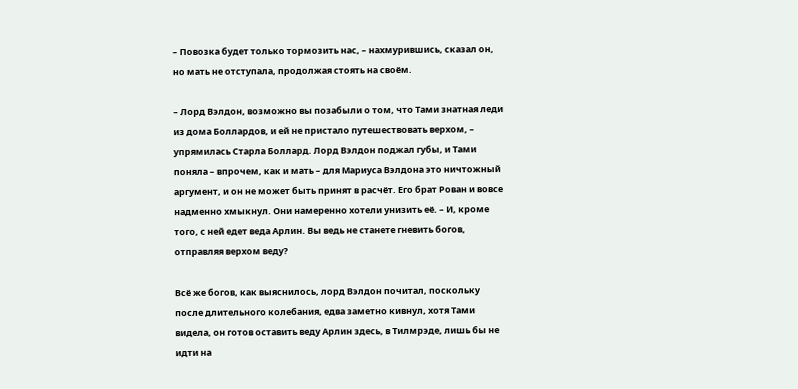– Повозка будет только тормозить нас, – нахмурившись, сказал он, но мать не отступала, продолжая стоять на своём.

– Лорд Вэлдон, возможно вы позабыли о том, что Тами знатная леди из дома Боллардов, и ей не пристало путешествовать верхом, – упрямилась Старла Боллард. Лорд Вэлдон поджал губы, и Тами поняла – впрочем, как и мать – для Мариуса Вэлдона это ничтожный аргумент, и он не может быть принят в расчёт. Его брат Рован и вовсе надменно хмыкнул. Они намеренно хотели унизить её. – И, кроме того, с ней едет веда Арлин. Вы ведь не станете гневить богов, отправляя верхом веду?

Всё же богов, как выяснилось, лорд Вэлдон почитал, поскольку после длительного колебания, едва заметно кивнул, хотя Тами видела, он готов оставить веду Арлин здесь, в Тилмрэде, лишь бы не идти на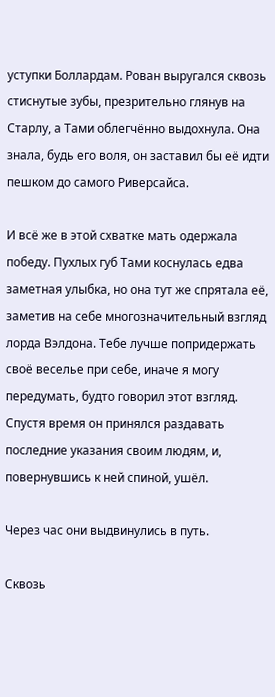уступки Боллардам. Рован выругался сквозь стиснутые зубы, презрительно глянув на Старлу, а Тами облегчённо выдохнула. Она знала, будь его воля, он заставил бы её идти пешком до самого Риверсайса.

И всё же в этой схватке мать одержала победу. Пухлых губ Тами коснулась едва заметная улыбка, но она тут же спрятала её, заметив на себе многозначительный взгляд лорда Вэлдона. Тебе лучше попридержать своё веселье при себе, иначе я могу передумать, будто говорил этот взгляд. Спустя время он принялся раздавать последние указания своим людям, и, повернувшись к ней спиной, ушёл.

Через час они выдвинулись в путь.

Сквозь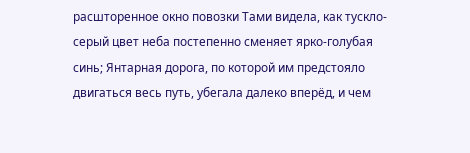расшторенное окно повозки Тами видела, как тускло-серый цвет неба постепенно сменяет ярко-голубая синь; Янтарная дорога, по которой им предстояло двигаться весь путь, убегала далеко вперёд, и чем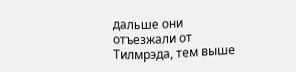дальше они отъезжали от Тилмрэда, тем выше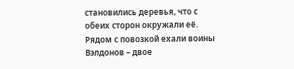становились деревья, что с обеих сторон окружали её. Рядом с повозкой ехали воины Вэлдонов – двое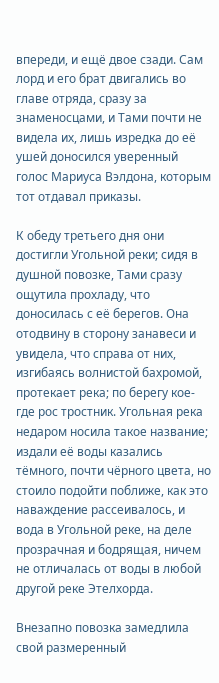впереди, и ещё двое сзади. Сам лорд и его брат двигались во главе отряда, сразу за знаменосцами, и Тами почти не видела их, лишь изредка до её ушей доносился уверенный голос Мариуса Вэлдона, которым тот отдавал приказы.

К обеду третьего дня они достигли Угольной реки; сидя в душной повозке, Тами сразу ощутила прохладу, что доносилась с её берегов. Она отодвину в сторону занавеси и увидела, что справа от них, изгибаясь волнистой бахромой, протекает река; по берегу кое-где рос тростник. Угольная река недаром носила такое название; издали её воды казались тёмного, почти чёрного цвета, но стоило подойти поближе, как это наваждение рассеивалось, и вода в Угольной реке, на деле прозрачная и бодрящая, ничем не отличалась от воды в любой другой реке Этелхорда.

Внезапно повозка замедлила свой размеренный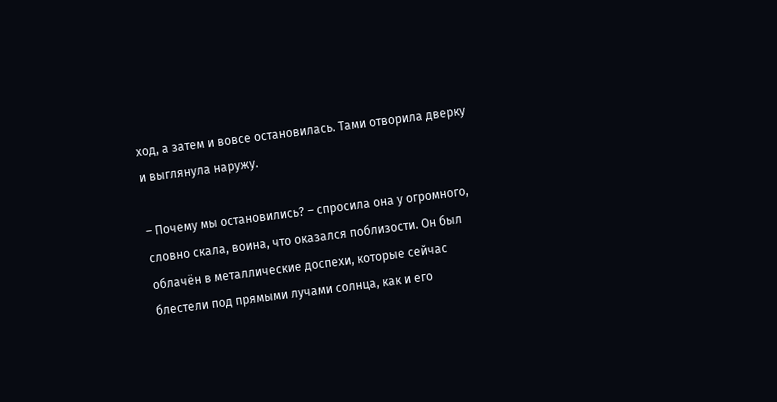ход, а затем и вовсе остановилась. Тами отворила дверку и выглянула наружу.

– Почему мы остановились? – спросила она у огромного, словно скала, воина, что оказался поблизости. Он был облачён в металлические доспехи, которые сейчас блестели под прямыми лучами солнца, как и его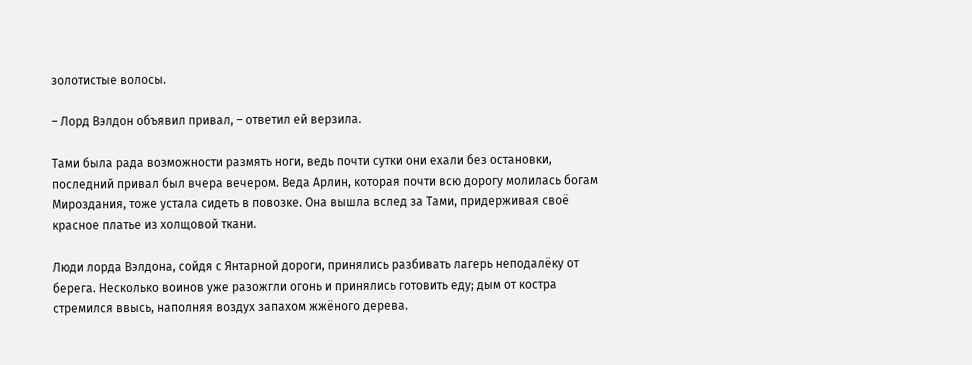золотистые волосы.

– Лорд Вэлдон объявил привал, – ответил ей верзила.

Тами была рада возможности размять ноги, ведь почти сутки они ехали без остановки, последний привал был вчера вечером. Веда Арлин, которая почти всю дорогу молилась богам Мироздания, тоже устала сидеть в повозке. Она вышла вслед за Тами, придерживая своё красное платье из холщовой ткани.

Люди лорда Вэлдона, сойдя с Янтарной дороги, принялись разбивать лагерь неподалёку от берега. Несколько воинов уже разожгли огонь и принялись готовить еду; дым от костра стремился ввысь, наполняя воздух запахом жжёного дерева.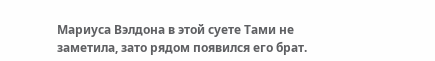Мариуса Вэлдона в этой суете Тами не заметила, зато рядом появился его брат.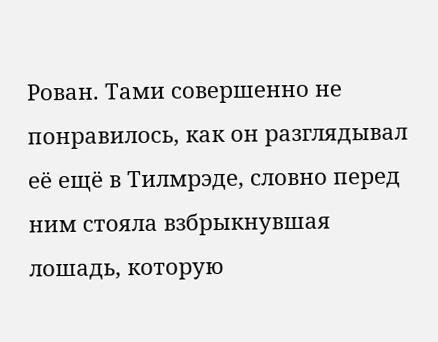Рован. Тами совершенно не понравилось, как он разглядывал её ещё в Тилмрэде, словно перед ним стояла взбрыкнувшая лошадь, которую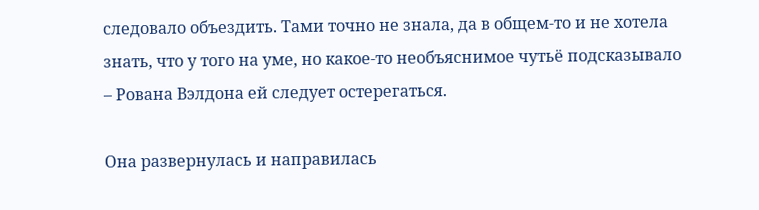следовало объездить. Тами точно не знала, да в общем-то и не хотела знать, что у того на уме, но какое-то необъяснимое чутьё подсказывало – Рована Вэлдона ей следует остерегаться.

Она развернулась и направилась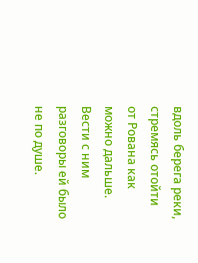вдоль берега реки, стремясь отойти от Рована как можно дальше. Вести с ним разговоры ей было не по душе.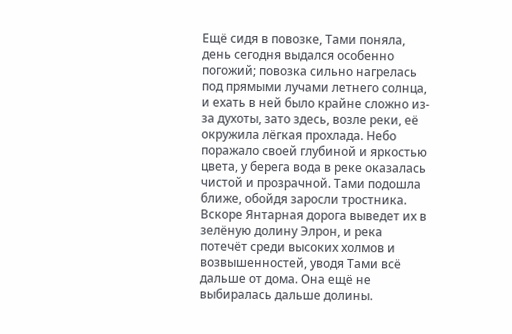Ещё сидя в повозке, Тами поняла, день сегодня выдался особенно погожий; повозка сильно нагрелась под прямыми лучами летнего солнца, и ехать в ней было крайне сложно из-за духоты, зато здесь, возле реки, её окружила лёгкая прохлада. Небо поражало своей глубиной и яркостью цвета, у берега вода в реке оказалась чистой и прозрачной. Тами подошла ближе, обойдя заросли тростника. Вскоре Янтарная дорога выведет их в зелёную долину Элрон, и река потечёт среди высоких холмов и возвышенностей, уводя Тами всё дальше от дома. Она ещё не выбиралась дальше долины.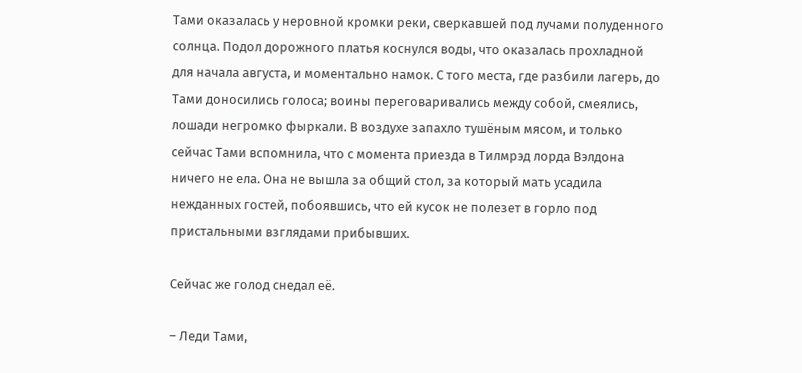Тами оказалась у неровной кромки реки, сверкавшей под лучами полуденного солнца. Подол дорожного платья коснулся воды, что оказалась прохладной для начала августа, и моментально намок. С того места, где разбили лагерь, до Тами доносились голоса; воины переговаривались между собой, смеялись, лошади негромко фыркали. В воздухе запахло тушёным мясом, и только сейчас Тами вспомнила, что с момента приезда в Тилмрэд лорда Вэлдона ничего не ела. Она не вышла за общий стол, за который мать усадила нежданных гостей, побоявшись, что ей кусок не полезет в горло под пристальными взглядами прибывших.

Сейчас же голод снедал её.

– Леди Тами,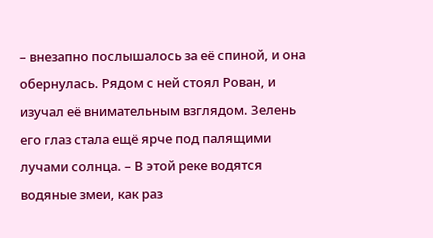– внезапно послышалось за её спиной, и она обернулась. Рядом с ней стоял Рован, и изучал её внимательным взглядом. Зелень его глаз стала ещё ярче под палящими лучами солнца. – В этой реке водятся водяные змеи, как раз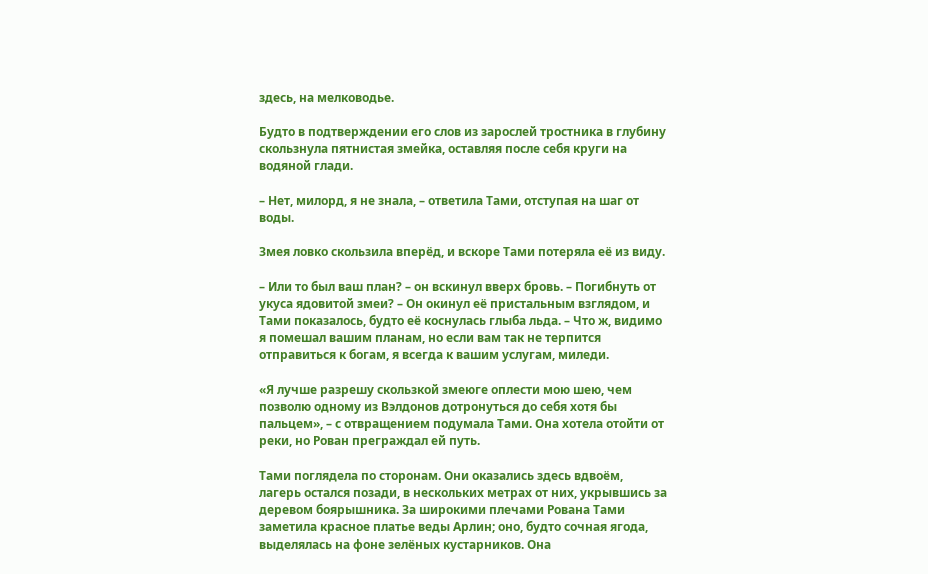здесь, на мелководье.

Будто в подтверждении его слов из зарослей тростника в глубину скользнула пятнистая змейка, оставляя после себя круги на водяной глади.

– Нет, милорд, я не знала, – ответила Тами, отступая на шаг от воды.

Змея ловко скользила вперёд, и вскоре Тами потеряла её из виду.

– Или то был ваш план? – он вскинул вверх бровь. – Погибнуть от укуса ядовитой змеи? – Он окинул её пристальным взглядом, и Тами показалось, будто её коснулась глыба льда. – Что ж, видимо я помешал вашим планам, но если вам так не терпится отправиться к богам, я всегда к вашим услугам, миледи.

«Я лучше разрешу скользкой змеюге оплести мою шею, чем позволю одному из Вэлдонов дотронуться до себя хотя бы пальцем», – с отвращением подумала Тами. Она хотела отойти от реки, но Рован преграждал ей путь.

Тами поглядела по сторонам. Они оказались здесь вдвоём, лагерь остался позади, в нескольких метрах от них, укрывшись за деревом боярышника. За широкими плечами Рована Тами заметила красное платье веды Арлин; оно, будто сочная ягода, выделялась на фоне зелёных кустарников. Она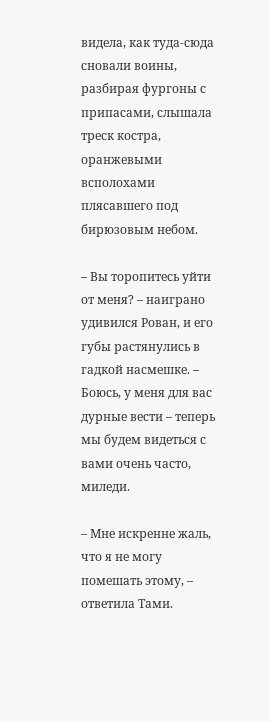видела, как туда-сюда сновали воины, разбирая фургоны с припасами, слышала треск костра, оранжевыми всполохами плясавшего под бирюзовым небом.

– Вы торопитесь уйти от меня? – наиграно удивился Рован, и его губы растянулись в гадкой насмешке. – Боюсь, у меня для вас дурные вести – теперь мы будем видеться с вами очень часто, миледи.

– Мне искренне жаль, что я не могу помешать этому, – ответила Тами.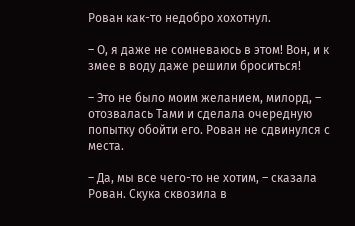Рован как-то недобро хохотнул.

– О, я даже не сомневаюсь в этом! Вон, и к змее в воду даже решили броситься!

– Это не было моим желанием, милорд, – отозвалась Тами и сделала очередную попытку обойти его. Рован не сдвинулся с места.

– Да, мы все чего-то не хотим, – сказала Рован. Скука сквозила в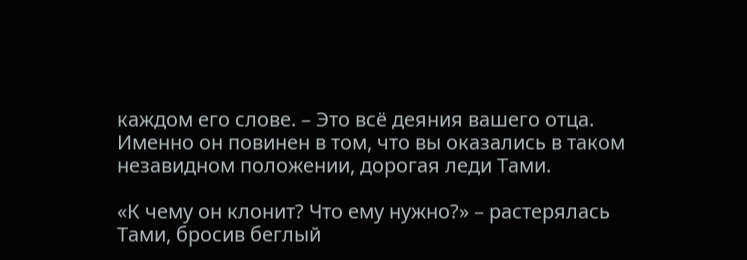каждом его слове. – Это всё деяния вашего отца. Именно он повинен в том, что вы оказались в таком незавидном положении, дорогая леди Тами.

«К чему он клонит? Что ему нужно?» – растерялась Тами, бросив беглый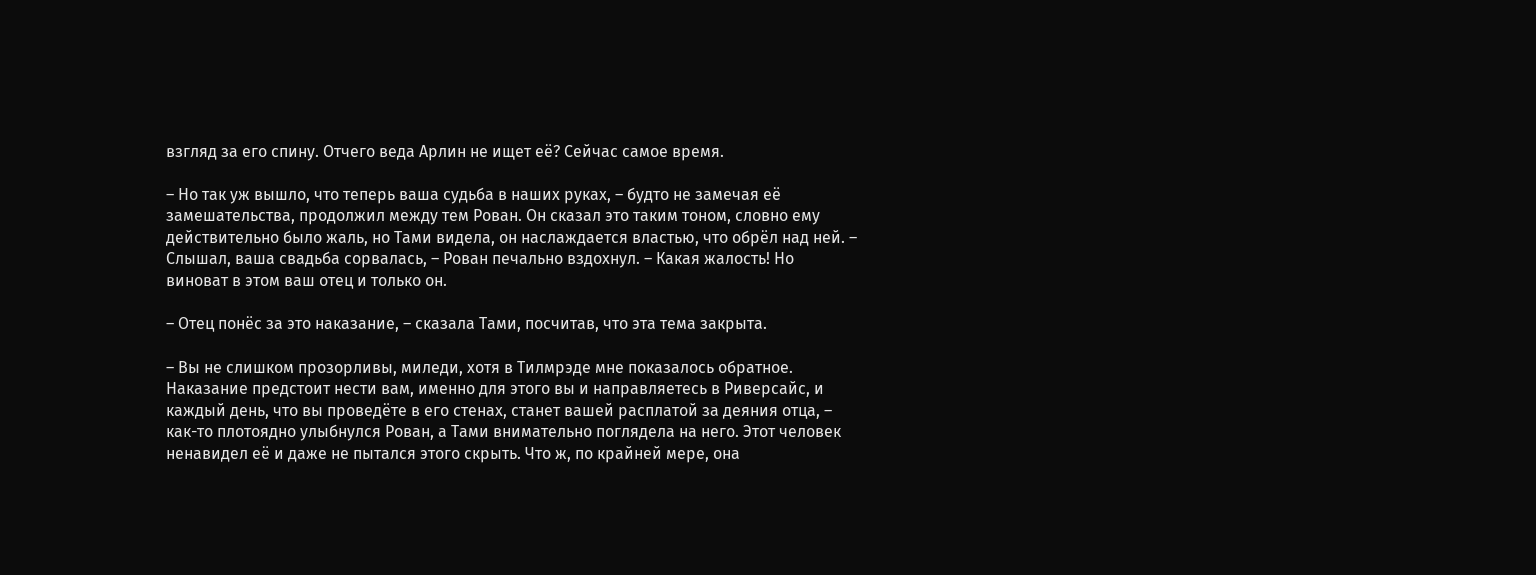взгляд за его спину. Отчего веда Арлин не ищет её? Сейчас самое время.

– Но так уж вышло, что теперь ваша судьба в наших руках, – будто не замечая её замешательства, продолжил между тем Рован. Он сказал это таким тоном, словно ему действительно было жаль, но Тами видела, он наслаждается властью, что обрёл над ней. – Слышал, ваша свадьба сорвалась, – Рован печально вздохнул. – Какая жалость! Но виноват в этом ваш отец и только он.

– Отец понёс за это наказание, – сказала Тами, посчитав, что эта тема закрыта.

– Вы не слишком прозорливы, миледи, хотя в Тилмрэде мне показалось обратное. Наказание предстоит нести вам, именно для этого вы и направляетесь в Риверсайс, и каждый день, что вы проведёте в его стенах, станет вашей расплатой за деяния отца, – как-то плотоядно улыбнулся Рован, а Тами внимательно поглядела на него. Этот человек ненавидел её и даже не пытался этого скрыть. Что ж, по крайней мере, она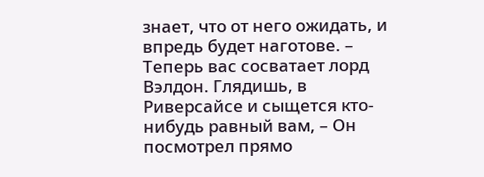знает, что от него ожидать, и впредь будет наготове. – Теперь вас сосватает лорд Вэлдон. Глядишь, в Риверсайсе и сыщется кто-нибудь равный вам, – Он посмотрел прямо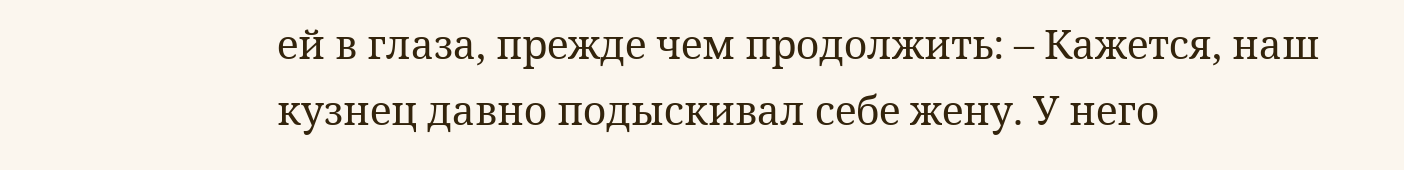ей в глаза, прежде чем продолжить: – Кажется, наш кузнец давно подыскивал себе жену. У него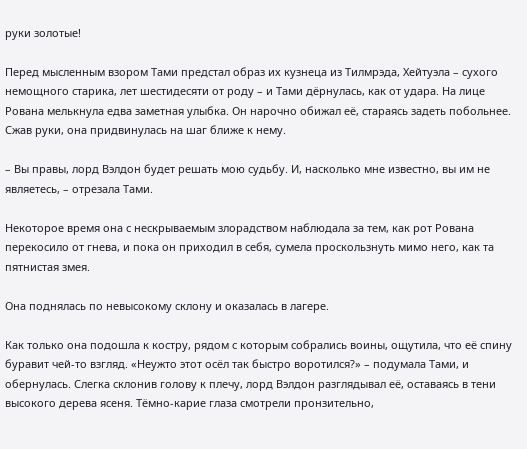руки золотые!

Перед мысленным взором Тами предстал образ их кузнеца из Тилмрэда, Хейтуэла – сухого немощного старика, лет шестидесяти от роду – и Тами дёрнулась, как от удара. На лице Рована мелькнула едва заметная улыбка. Он нарочно обижал её, стараясь задеть побольнее. Сжав руки, она придвинулась на шаг ближе к нему.

– Вы правы, лорд Вэлдон будет решать мою судьбу. И, насколько мне известно, вы им не являетесь, – отрезала Тами.

Некоторое время она с нескрываемым злорадством наблюдала за тем, как рот Рована перекосило от гнева, и пока он приходил в себя, сумела проскользнуть мимо него, как та пятнистая змея.

Она поднялась по невысокому склону и оказалась в лагере.

Как только она подошла к костру, рядом с которым собрались воины, ощутила, что её спину буравит чей-то взгляд. «Неужто этот осёл так быстро воротился?» – подумала Тами, и обернулась. Слегка склонив голову к плечу, лорд Вэлдон разглядывал её, оставаясь в тени высокого дерева ясеня. Тёмно-карие глаза смотрели пронзительно,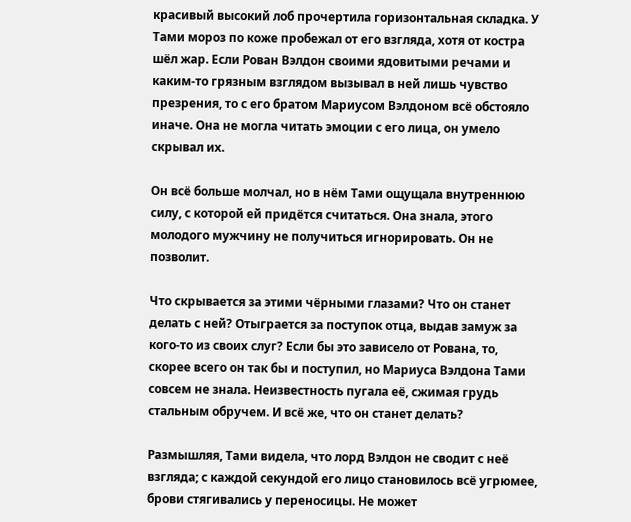красивый высокий лоб прочертила горизонтальная складка. У Тами мороз по коже пробежал от его взгляда, хотя от костра шёл жар. Если Рован Вэлдон своими ядовитыми речами и каким-то грязным взглядом вызывал в ней лишь чувство презрения, то с его братом Мариусом Вэлдоном всё обстояло иначе. Она не могла читать эмоции с его лица, он умело скрывал их.

Он всё больше молчал, но в нём Тами ощущала внутреннюю силу, с которой ей придётся считаться. Она знала, этого молодого мужчину не получиться игнорировать. Он не позволит.

Что скрывается за этими чёрными глазами? Что он станет делать с ней? Отыграется за поступок отца, выдав замуж за кого-то из своих слуг? Если бы это зависело от Рована, то, скорее всего он так бы и поступил, но Мариуса Вэлдона Тами совсем не знала. Неизвестность пугала её, сжимая грудь стальным обручем. И всё же, что он станет делать?

Размышляя, Тами видела, что лорд Вэлдон не сводит с неё взгляда; с каждой секундой его лицо становилось всё угрюмее, брови стягивались у переносицы. Не может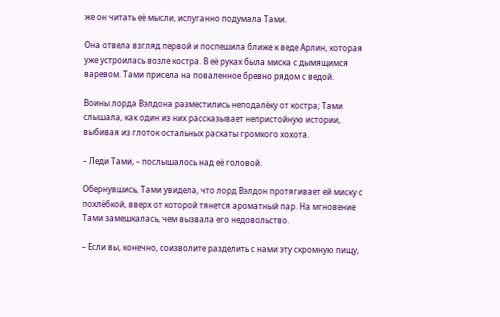же он читать её мысли, испуганно подумала Тами.

Она отвела взгляд первой и поспешила ближе к веде Арлин, которая уже устроилась возле костра. В её руках была миска с дымящимся варевом. Тами присела на поваленное бревно рядом с ведой.

Воины лорда Вэлдона разместились неподалёку от костра; Тами слышала, как один из них рассказывает непристойную истории, выбивая из глоток остальных раскаты громкого хохота.

– Леди Тами, – послышалось над её головой.

Обернувшись, Тами увидела, что лорд Вэлдон протягивает ей миску с похлёбкой, вверх от которой тянется ароматный пар. На мгновение Тами замешкалась, чем вызвала его недовольство.

– Если вы, конечно, соизволите разделить с нами эту скромную пищу,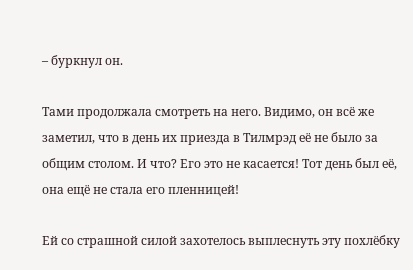– буркнул он.

Тами продолжала смотреть на него. Видимо, он всё же заметил, что в день их приезда в Тилмрэд её не было за общим столом. И что? Его это не касается! Тот день был её, она ещё не стала его пленницей!

Ей со страшной силой захотелось выплеснуть эту похлёбку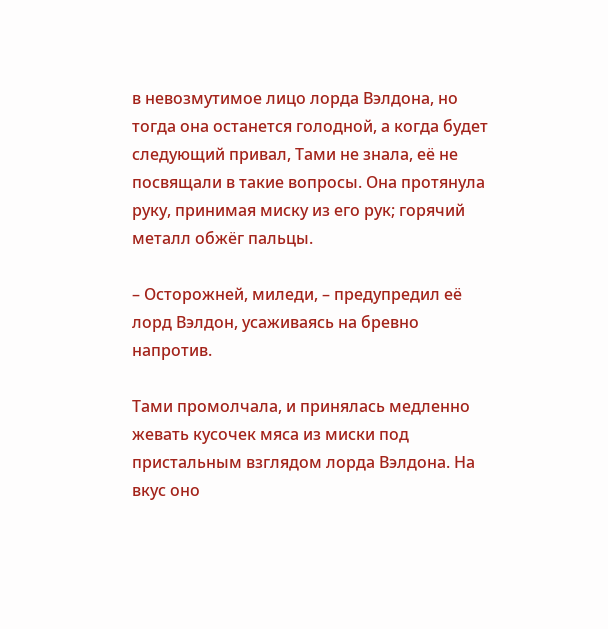в невозмутимое лицо лорда Вэлдона, но тогда она останется голодной, а когда будет следующий привал, Тами не знала, её не посвящали в такие вопросы. Она протянула руку, принимая миску из его рук; горячий металл обжёг пальцы.

– Осторожней, миледи, – предупредил её лорд Вэлдон, усаживаясь на бревно напротив.

Тами промолчала, и принялась медленно жевать кусочек мяса из миски под пристальным взглядом лорда Вэлдона. На вкус оно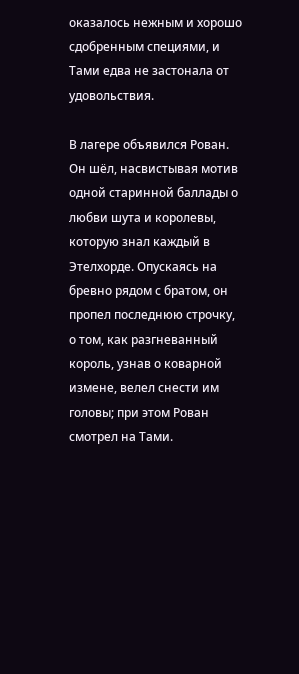оказалось нежным и хорошо сдобренным специями, и Тами едва не застонала от удовольствия.

В лагере объявился Рован. Он шёл, насвистывая мотив одной старинной баллады о любви шута и королевы, которую знал каждый в Этелхорде. Опускаясь на бревно рядом с братом, он пропел последнюю строчку, о том, как разгневанный король, узнав о коварной измене, велел снести им головы; при этом Рован смотрел на Тами.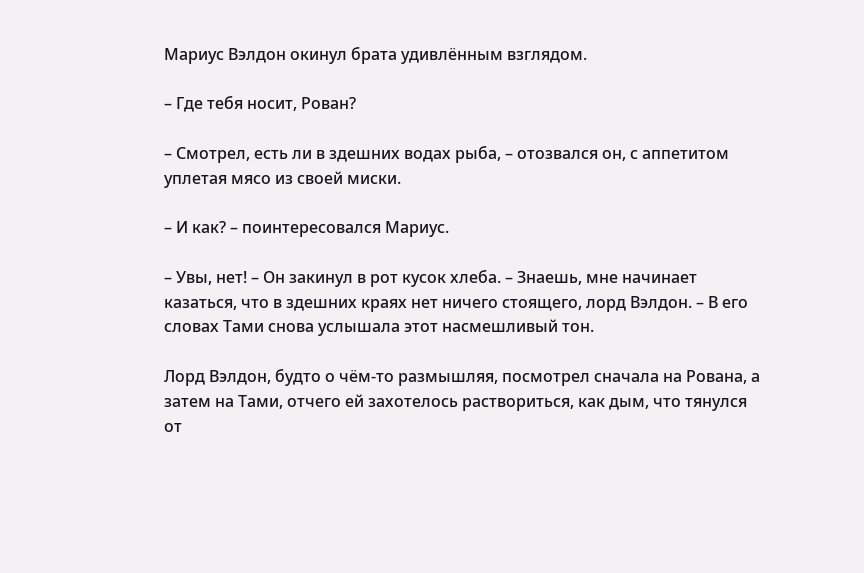Мариус Вэлдон окинул брата удивлённым взглядом.

– Где тебя носит, Рован?

– Смотрел, есть ли в здешних водах рыба, – отозвался он, с аппетитом уплетая мясо из своей миски.

– И как? – поинтересовался Мариус.

– Увы, нет! – Он закинул в рот кусок хлеба. – Знаешь, мне начинает казаться, что в здешних краях нет ничего стоящего, лорд Вэлдон. – В его словах Тами снова услышала этот насмешливый тон.

Лорд Вэлдон, будто о чём-то размышляя, посмотрел сначала на Рована, а затем на Тами, отчего ей захотелось раствориться, как дым, что тянулся от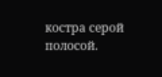костра серой полосой.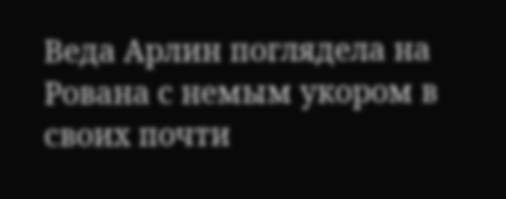Веда Арлин поглядела на Рована с немым укором в своих почти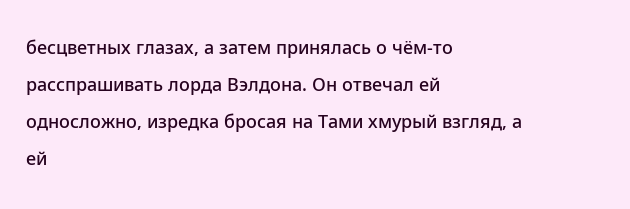бесцветных глазах, а затем принялась о чём-то расспрашивать лорда Вэлдона. Он отвечал ей односложно, изредка бросая на Тами хмурый взгляд, а ей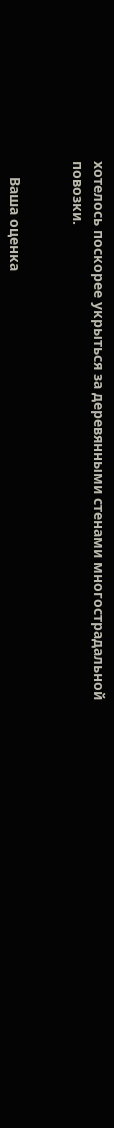хотелось поскорее укрыться за деревянными стенами многострадальной повозки.


    Ваша оценка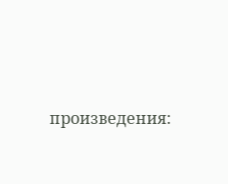произведения: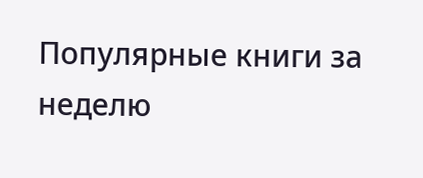Популярные книги за неделю